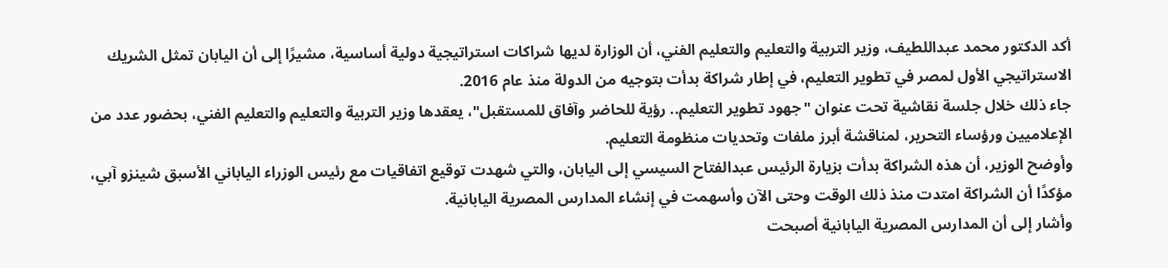أكد الدكتور محمد عبداللطيف، وزير التربية والتعليم والتعليم الفني، أن الوزارة لديها شراكات استراتيجية دولية أساسية، مشيرًا إلى أن اليابان تمثل الشريك الاستراتيجي الأول لمصر في تطوير التعليم، في إطار شراكة بدأت بتوجيه من الدولة منذ عام 2016.
جاء ذلك خلال جلسة نقاشية تحت عنوان "جهود تطوير التعليم.. رؤية للحاضر وآفاق للمستقبل"، يعقدها وزير التربية والتعليم والتعليم الفني، بحضور عدد من الإعلاميين ورؤساء التحرير، لمناقشة أبرز ملفات وتحديات منظومة التعليم.
وأوضح الوزير، أن هذه الشراكة بدأت بزيارة الرئيس عبدالفتاح السيسي إلى اليابان، والتي شهدت توقيع اتفاقيات مع رئيس الوزراء الياباني الأسبق شينزو آبي، مؤكدًا أن الشراكة امتدت منذ ذلك الوقت وحتى الآن وأسهمت في إنشاء المدارس المصرية اليابانية.
وأشار إلى أن المدارس المصرية اليابانية أصبحت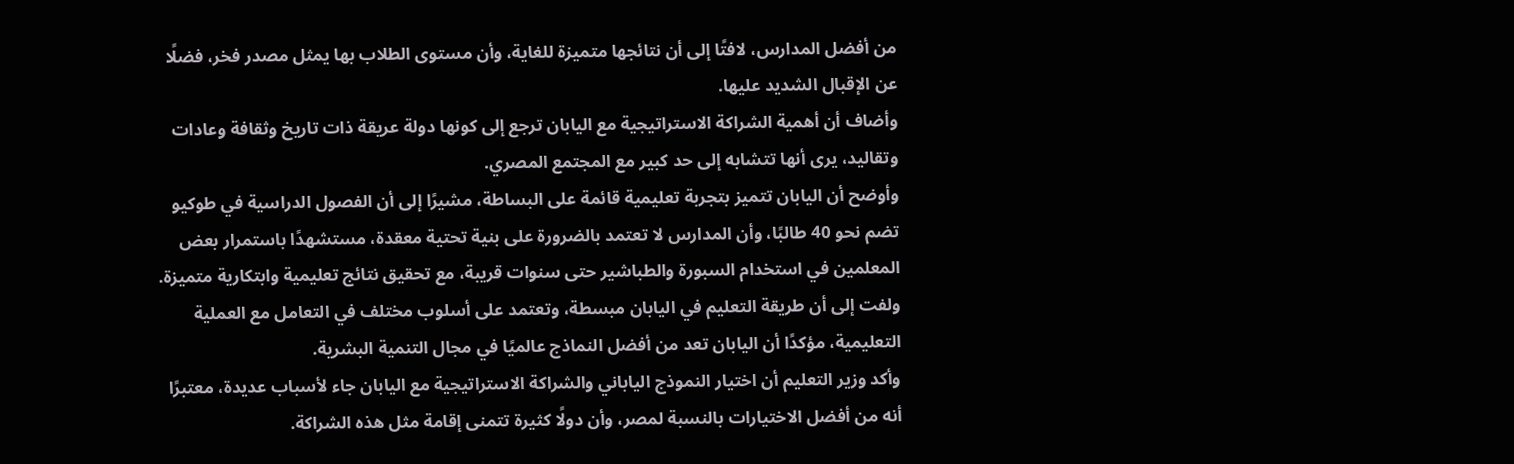من أفضل المدارس، لافتًا إلى أن نتائجها متميزة للغاية، وأن مستوى الطلاب بها يمثل مصدر فخر، فضلًا عن الإقبال الشديد عليها.
وأضاف أن أهمية الشراكة الاستراتيجية مع اليابان ترجع إلى كونها دولة عريقة ذات تاريخ وثقافة وعادات وتقاليد، يرى أنها تتشابه إلى حد كبير مع المجتمع المصري.
وأوضح أن اليابان تتميز بتجربة تعليمية قائمة على البساطة، مشيرًا إلى أن الفصول الدراسية في طوكيو تضم نحو 40 طالبًا، وأن المدارس لا تعتمد بالضرورة على بنية تحتية معقدة، مستشهدًا باستمرار بعض المعلمين في استخدام السبورة والطباشير حتى سنوات قريبة، مع تحقيق نتائج تعليمية وابتكارية متميزة.
ولفت إلى أن طريقة التعليم في اليابان مبسطة، وتعتمد على أسلوب مختلف في التعامل مع العملية التعليمية، مؤكدًا أن اليابان تعد من أفضل النماذج عالميًا في مجال التنمية البشرية.
وأكد وزير التعليم أن اختيار النموذج الياباني والشراكة الاستراتيجية مع اليابان جاء لأسباب عديدة، معتبرًا أنه من أفضل الاختيارات بالنسبة لمصر، وأن دولًا كثيرة تتمنى إقامة مثل هذه الشراكة.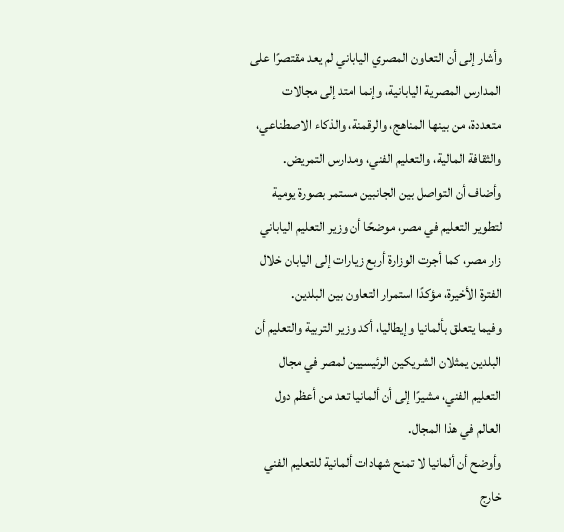وأشار إلى أن التعاون المصري الياباني لم يعد مقتصرًا على المدارس المصرية اليابانية، وإنما امتد إلى مجالات متعددة، من بينها المناهج، والرقمنة، والذكاء الاصطناعي، والثقافة المالية، والتعليم الفني، ومدارس التمريض.
وأضاف أن التواصل بين الجانبين مستمر بصورة يومية لتطوير التعليم في مصر، موضحًا أن وزير التعليم الياباني زار مصر، كما أجرت الوزارة أربع زيارات إلى اليابان خلال الفترة الأخيرة، مؤكدًا استمرار التعاون بين البلدين.
وفيما يتعلق بألمانيا وإيطاليا، أكد وزير التربية والتعليم أن البلدين يمثلان الشريكين الرئيسيين لمصر في مجال التعليم الفني، مشيرًا إلى أن ألمانيا تعد من أعظم دول العالم في هذا المجال.
وأوضح أن ألمانيا لا تمنح شهادات ألمانية للتعليم الفني خارج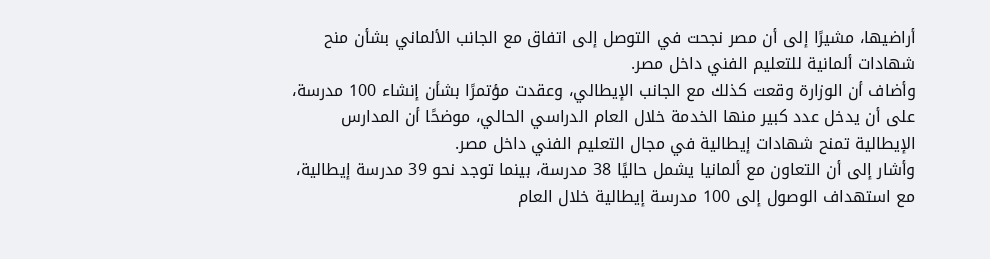أراضيها، مشيرًا إلى أن مصر نجحت في التوصل إلى اتفاق مع الجانب الألماني بشأن منح شهادات ألمانية للتعليم الفني داخل مصر.
وأضاف أن الوزارة وقعت كذلك مع الجانب الإيطالي، وعقدت مؤتمرًا بشأن إنشاء 100 مدرسة، على أن يدخل عدد كبير منها الخدمة خلال العام الدراسي الحالي، موضحًا أن المدارس الإيطالية تمنح شهادات إيطالية في مجال التعليم الفني داخل مصر.
وأشار إلى أن التعاون مع ألمانيا يشمل حاليًا 38 مدرسة، بينما توجد نحو 39 مدرسة إيطالية، مع استهداف الوصول إلى 100 مدرسة إيطالية خلال العام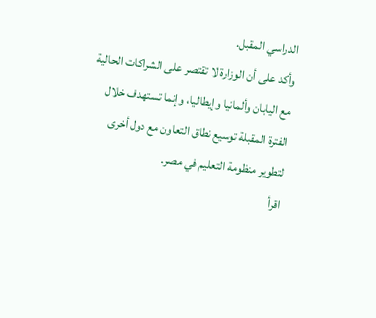الدراسي المقبل.
وأكد على أن الوزارة لا تقتصر على الشراكات الحالية مع اليابان وألمانيا وإيطاليا، وإنما تستهدف خلال الفترة المقبلة توسيع نطاق التعاون مع دول أخرى لتطوير منظومة التعليم في مصر.
اقرأ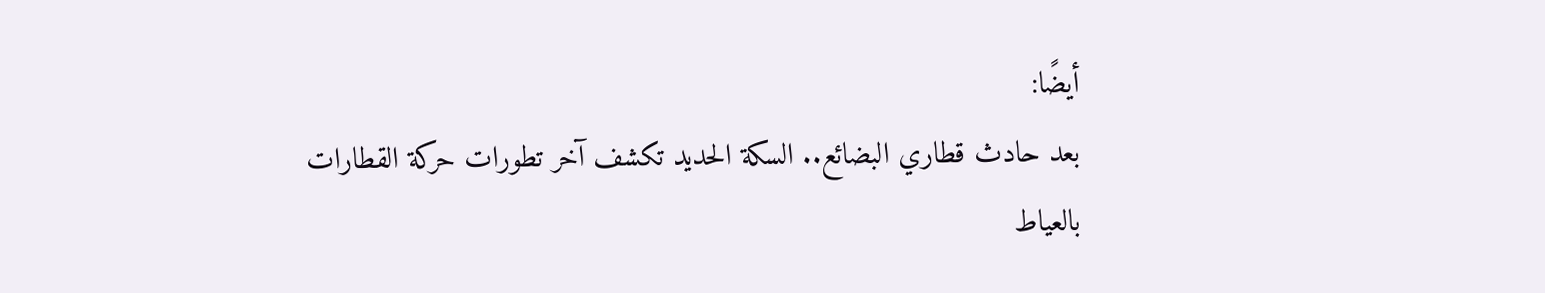أيضًا:
بعد حادث قطاري البضائع.. السكة الحديد تكشف آخر تطورات حركة القطارات بالعياط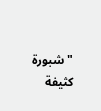"شبورة كثيفة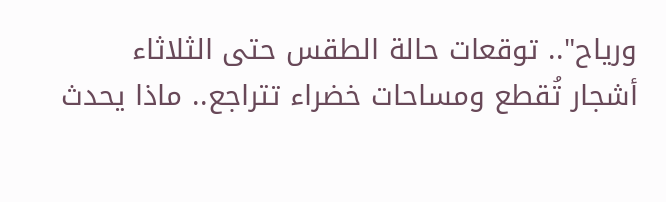ورياح".. توقعات حالة الطقس حتى الثلاثاء
أشجار تُقطع ومساحات خضراء تتراجع.. ماذا يحدث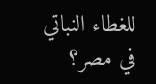للغطاء النباتي في مصر؟